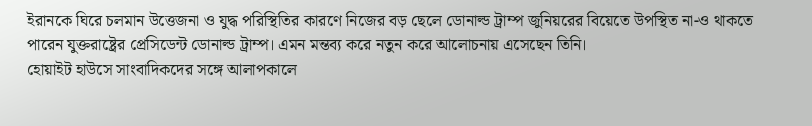ইরানকে ঘিরে চলমান উত্তেজনা ও যুদ্ধ পরিস্থিতির কারণে নিজের বড় ছেলে ডোনাল্ড ট্রাম্প জুনিয়রের বিয়েতে উপস্থিত না-ও থাকতে পারেন যুক্তরাষ্ট্রের প্রেসিডেন্ট ডোনাল্ড ট্রাম্প। এমন মন্তব্য করে নতুন করে আলোচনায় এসেছেন তিনি।
হোয়াইট হাউসে সাংবাদিকদের সঙ্গে আলাপকালে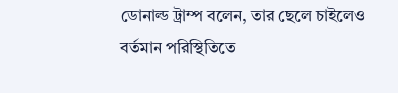ডোনাল্ড ট্রাম্প বলেন, তার ছেলে চাইলেও বর্তমান পরিস্থিতিতে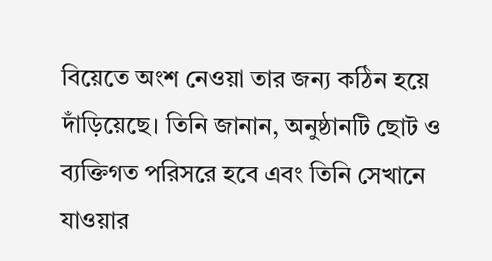বিয়েতে অংশ নেওয়া তার জন্য কঠিন হয়ে দাঁড়িয়েছে। তিনি জানান, অনুষ্ঠানটি ছোট ও ব্যক্তিগত পরিসরে হবে এবং তিনি সেখানে যাওয়ার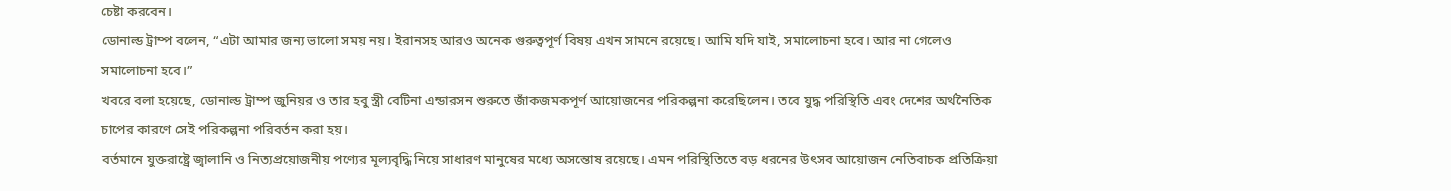চেষ্টা করবেন।
ডোনাল্ড ট্রাম্প বলেন, “এটা আমার জন্য ভালো সময় নয়। ইরানসহ আরও অনেক গুরুত্বপূর্ণ বিষয় এখন সামনে রয়েছে। আমি যদি যাই, সমালোচনা হবে। আর না গেলেও সমালোচনা হবে।”
খবরে বলা হয়েছে, ডোনাল্ড ট্রাম্প জুনিয়র ও তার হবু স্ত্রী বেটিনা এন্ডারসন শুরুতে জাঁকজমকপূর্ণ আয়োজনের পরিকল্পনা করেছিলেন। তবে যুদ্ধ পরিস্থিতি এবং দেশের অর্থনৈতিক চাপের কারণে সেই পরিকল্পনা পরিবর্তন করা হয়।
বর্তমানে যুক্তরাষ্ট্রে জ্বালানি ও নিত্যপ্রয়োজনীয় পণ্যের মূল্যবৃদ্ধি নিয়ে সাধারণ মানুষের মধ্যে অসন্তোষ রয়েছে। এমন পরিস্থিতিতে বড় ধরনের উৎসব আয়োজন নেতিবাচক প্রতিক্রিয়া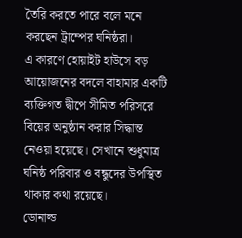তৈরি করতে পারে বলে মনে করছেন ট্রাম্পের ঘনিষ্ঠরা।
এ কারণে হোয়াইট হাউসে বড় আয়োজনের বদলে বাহামার একটি ব্যক্তিগত দ্বীপে সীমিত পরিসরে বিয়ের অনুষ্ঠান করার সিদ্ধান্ত নেওয়া হয়েছে। সেখানে শুধুমাত্র ঘনিষ্ঠ পরিবার ও বন্ধুদের উপস্থিত থাকার কথা রয়েছে।
ডোনাল্ড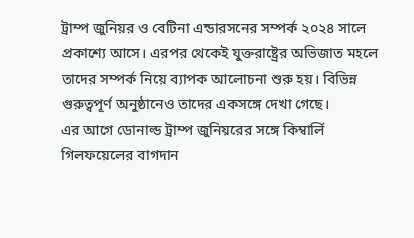ট্রাম্প জুনিয়র ও বেটিনা এন্ডারসনের সম্পর্ক ২০২৪ সালে প্রকাশ্যে আসে। এরপর থেকেই যুক্তরাষ্ট্রের অভিজাত মহলে তাদের সম্পর্ক নিয়ে ব্যাপক আলোচনা শুরু হয়। বিভিন্ন গুরুত্বপূর্ণ অনুষ্ঠানেও তাদের একসঙ্গে দেখা গেছে।
এর আগে ডোনাল্ড ট্রাম্প জুনিয়রের সঙ্গে কিম্বার্লি গিলফয়েলের বাগদান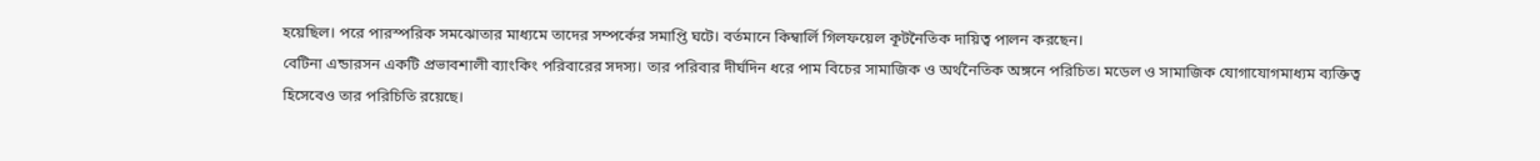হয়েছিল। পরে পারস্পরিক সমঝোতার মাধ্যমে তাদের সম্পর্কের সমাপ্তি ঘটে। বর্তমানে কিম্বার্লি গিলফয়েল কূটনৈতিক দায়িত্ব পালন করছেন।
বেটিনা এন্ডারসন একটি প্রভাবশালী ব্যাংকিং পরিবারের সদস্য। তার পরিবার দীর্ঘদিন ধরে পাম বিচের সামাজিক ও অর্থনৈতিক অঙ্গনে পরিচিত। মডেল ও সামাজিক যোগাযোগমাধ্যম ব্যক্তিত্ব হিসেবেও তার পরিচিতি রয়েছে।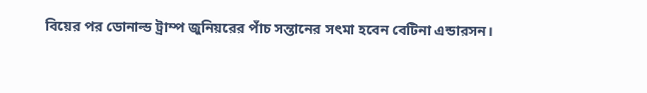বিয়ের পর ডোনাল্ড ট্রাম্প জুনিয়রের পাঁচ সন্তানের সৎমা হবেন বেটিনা এন্ডারসন।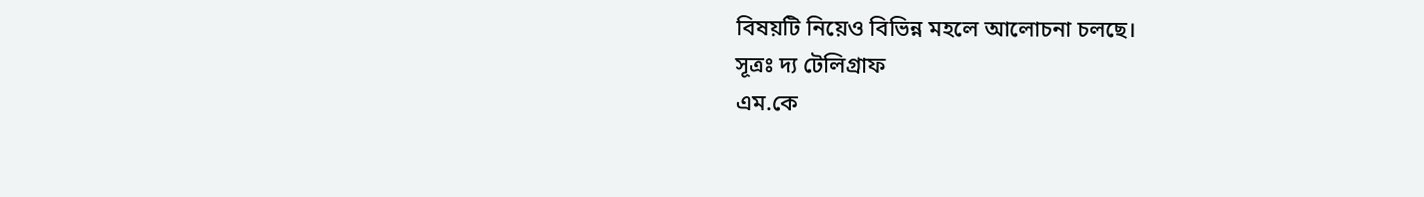বিষয়টি নিয়েও বিভিন্ন মহলে আলোচনা চলছে।
সূত্রঃ দ্য টেলিগ্রাফ
এম.কে